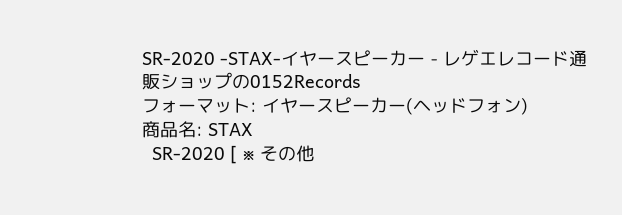SR-2020 -STAX-イヤースピーカー - レゲエレコード通販ショップの0152Records
フォーマット: イヤースピーカー(ヘッドフォン)
商品名: STAX
  SR-2020 [ ※ その他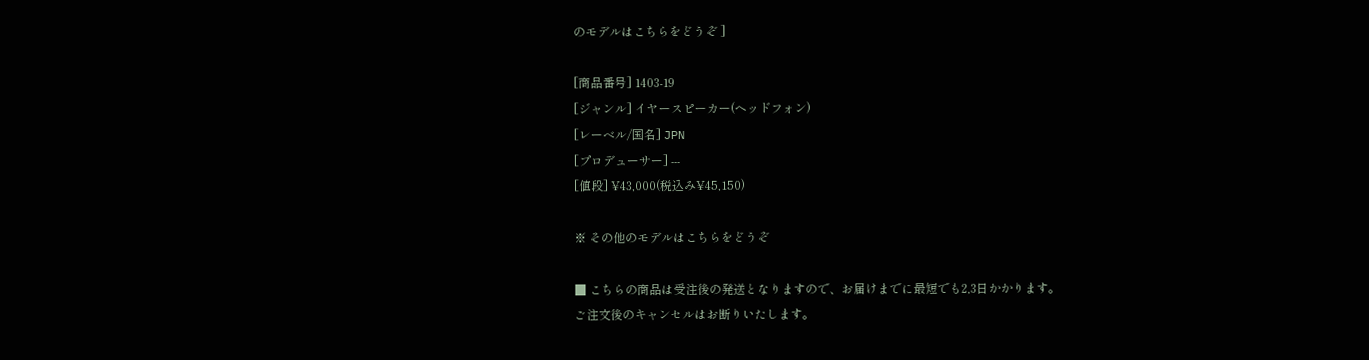のモデルはこちらをどうぞ ]

[商品番号] 1403-19
[ジャンル] イヤースピーカー(ヘッドフォン)
[レーベル/国名] JPN
[プロデューサー] ---
[値段] ¥43,000(税込み¥45,150)

※ その他のモデルはこちらをどうぞ

■ こちらの商品は受注後の発送となりますので、お届けまでに最短でも2,3日かかります。
ご注文後のキャンセルはお断りいたします。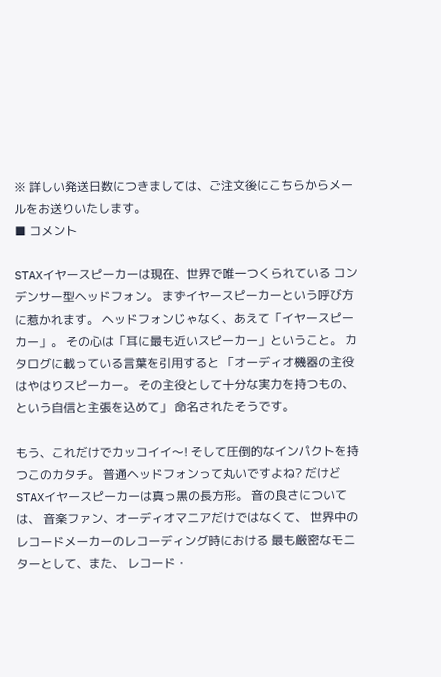※ 詳しい発送日数につきましては、ご注文後にこちらからメールをお送りいたします。
■ コメント

STAXイヤースピーカーは現在、世界で唯一つくられている コンデンサー型ヘッドフォン。 まずイヤースピーカーという呼び方に惹かれます。 ヘッドフォンじゃなく、あえて「イヤースピーカー」。 その心は「耳に最も近いスピーカー」ということ。 カタログに載っている言葉を引用すると 「オーディオ機器の主役はやはりスピーカー。 その主役として十分な実力を持つもの、という自信と主張を込めて」 命名されたそうです。

もう、これだけでカッコイイ〜! そして圧倒的なインパクトを持つこのカタチ。 普通ヘッドフォンって丸いですよね? だけどSTAXイヤースピーカーは真っ黒の長方形。 音の良さについては、 音楽ファン、オーディオマニアだけではなくて、 世界中のレコードメーカーのレコーディング時における 最も厳密なモニターとして、また、 レコード・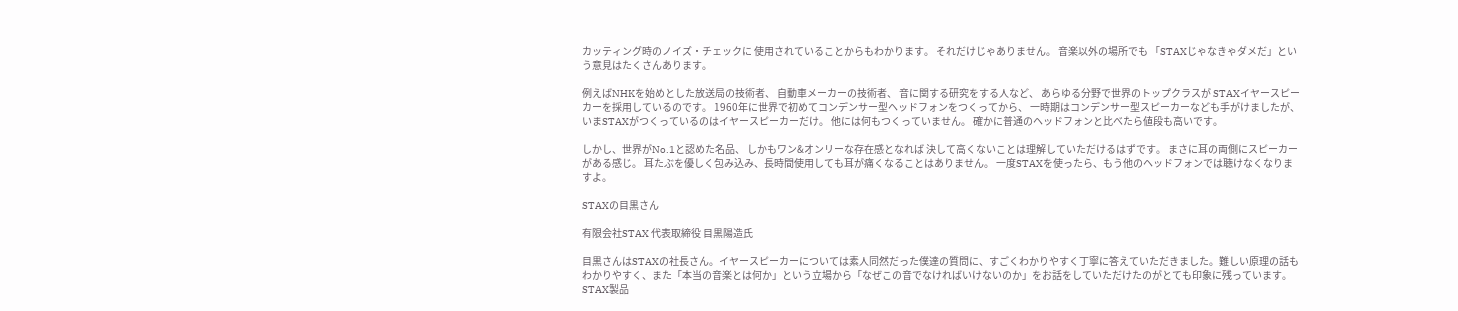カッティング時のノイズ・チェックに 使用されていることからもわかります。 それだけじゃありません。 音楽以外の場所でも 「STAXじゃなきゃダメだ」という意見はたくさんあります。

例えばNHKを始めとした放送局の技術者、 自動車メーカーの技術者、 音に関する研究をする人など、 あらゆる分野で世界のトップクラスが STAXイヤースピーカーを採用しているのです。 1960年に世界で初めてコンデンサー型ヘッドフォンをつくってから、 一時期はコンデンサー型スピーカーなども手がけましたが、 いまSTAXがつくっているのはイヤースピーカーだけ。 他には何もつくっていません。 確かに普通のヘッドフォンと比べたら値段も高いです。

しかし、世界がNo.1と認めた名品、 しかもワン&オンリーな存在感となれば 決して高くないことは理解していただけるはずです。 まさに耳の両側にスピーカーがある感じ。 耳たぶを優しく包み込み、長時間使用しても耳が痛くなることはありません。 一度STAXを使ったら、もう他のヘッドフォンでは聴けなくなりますよ。

STAXの目黒さん

有限会社STAX 代表取締役 目黒陽造氏

目黒さんはSTAXの社長さん。イヤースピーカーについては素人同然だった僕達の質問に、すごくわかりやすく丁寧に答えていただきました。難しい原理の話もわかりやすく、また「本当の音楽とは何か」という立場から「なぜこの音でなければいけないのか」をお話をしていただけたのがとても印象に残っています。STAX製品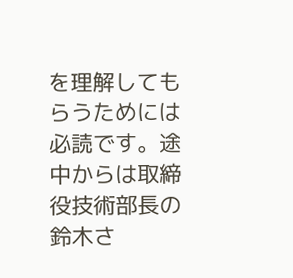を理解してもらうためには必読です。途中からは取締役技術部長の鈴木さ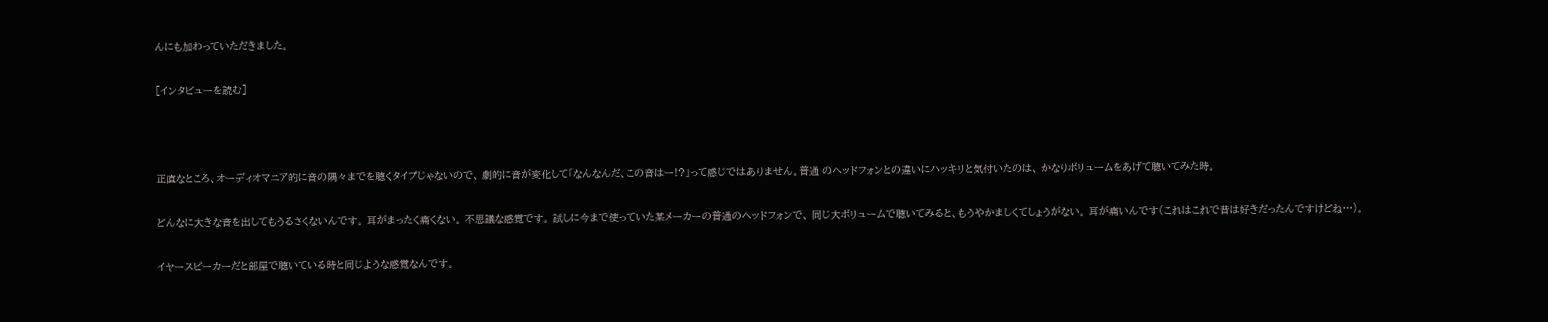んにも加わっていただきました。

[インタビューを読む]



正直なところ、オーディオマニア的に音の隅々までを聴くタイプじゃないので、 劇的に音が変化して「なんなんだ、この音はー!?」って感じではありません。普通 のヘッドフォンとの違いにハッキリと気付いたのは、 かなりボリュームをあげて聴いてみた時。

どんなに大きな音を出してもうるさくないんです。 耳がまったく痛くない。 不思議な感覚です。 試しに今まで使っていた某メーカーの普通のヘッドフォンで、 同じ大ボリュームで聴いてみると、もうやかましくてしょうがない。 耳が痛いんです(これはこれで昔は好きだったんですけどね…)。

イヤースピーカーだと部屋で聴いている時と同じような感覚なんです。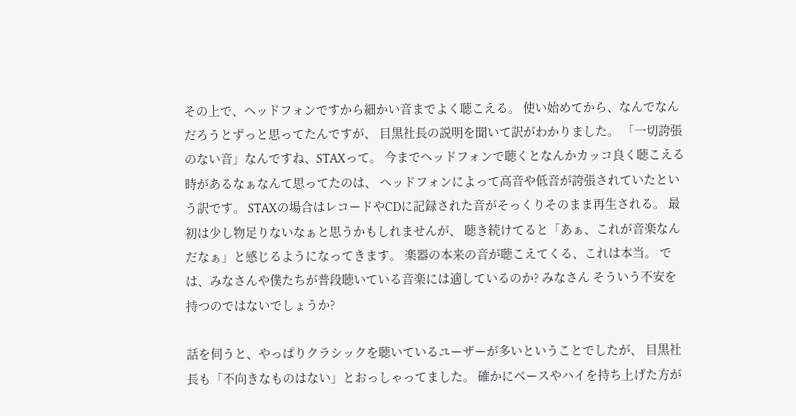その上で、ヘッドフォンですから細かい音までよく聴こえる。 使い始めてから、なんでなんだろうとずっと思ってたんですが、 目黒社長の説明を聞いて訳がわかりました。 「一切誇張のない音」なんですね、STAXって。 今までヘッドフォンで聴くとなんかカッコ良く聴こえる時があるなぁなんて思ってたのは、 ヘッドフォンによって高音や低音が誇張されていたという訳です。 STAXの場合はレコードやCDに記録された音がそっくりそのまま再生される。 最初は少し物足りないなぁと思うかもしれませんが、 聴き続けてると「あぁ、これが音楽なんだなぁ」と感じるようになってきます。 楽器の本来の音が聴こえてくる、これは本当。 では、みなさんや僕たちが普段聴いている音楽には適しているのか? みなさん そういう不安を持つのではないでしょうか?

話を伺うと、やっぱりクラシックを聴いているユーザーが多いということでしたが、 目黒社長も「不向きなものはない」とおっしゃってました。 確かにベースやハイを持ち上げた方が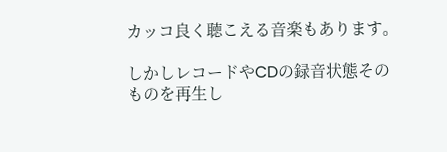カッコ良く聴こえる音楽もあります。

しかしレコードやCDの録音状態そのものを再生し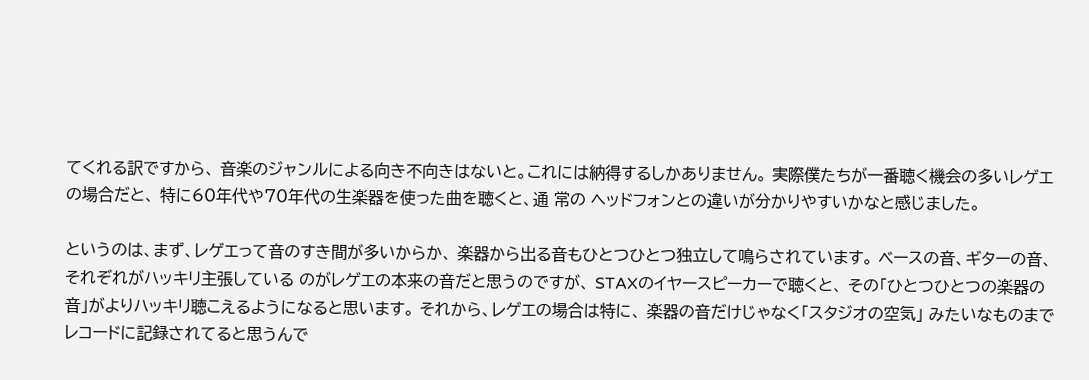てくれる訳ですから、 音楽のジャンルによる向き不向きはないと。これには納得するしかありません。 実際僕たちが一番聴く機会の多いレゲエの場合だと、 特に60年代や70年代の生楽器を使った曲を聴くと、通 常の ヘッドフォンとの違いが分かりやすいかなと感じました。

というのは、まず、レゲエって音のすき間が多いからか、 楽器から出る音もひとつひとつ独立して鳴らされています。 ベースの音、ギターの音、それぞれがハッキリ主張している のがレゲエの本来の音だと思うのですが、 STAXのイヤースピーカーで聴くと、 その「ひとつひとつの楽器の音」がよりハッキリ聴こえるようになると思います。 それから、レゲエの場合は特に、 楽器の音だけじゃなく「スタジオの空気」 みたいなものまで レコードに記録されてると思うんで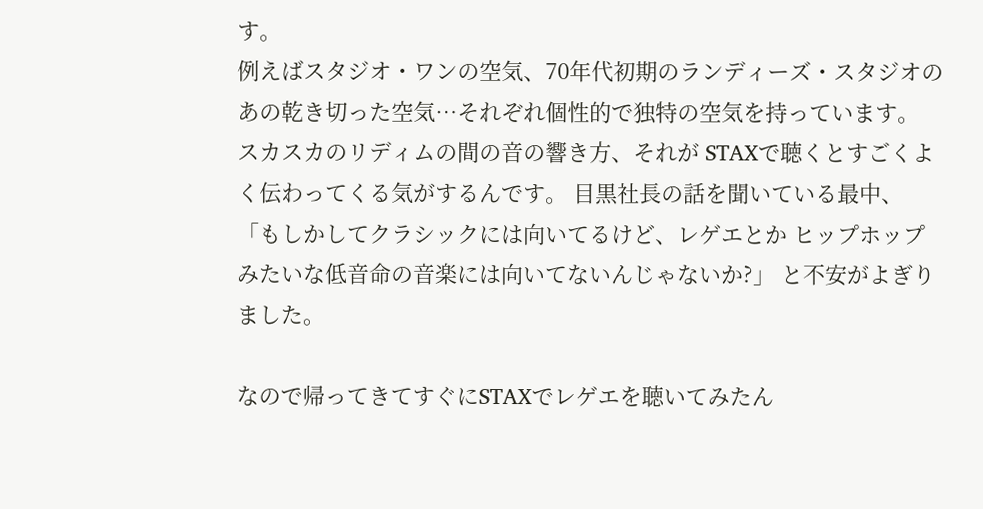す。
例えばスタジオ・ワンの空気、70年代初期のランディーズ・スタジオの あの乾き切った空気…それぞれ個性的で独特の空気を持っています。 スカスカのリディムの間の音の響き方、それが STAXで聴くとすごくよく伝わってくる気がするんです。 目黒社長の話を聞いている最中、 「もしかしてクラシックには向いてるけど、レゲエとか ヒップホップみたいな低音命の音楽には向いてないんじゃないか?」 と不安がよぎりました。

なので帰ってきてすぐにSTAXでレゲエを聴いてみたん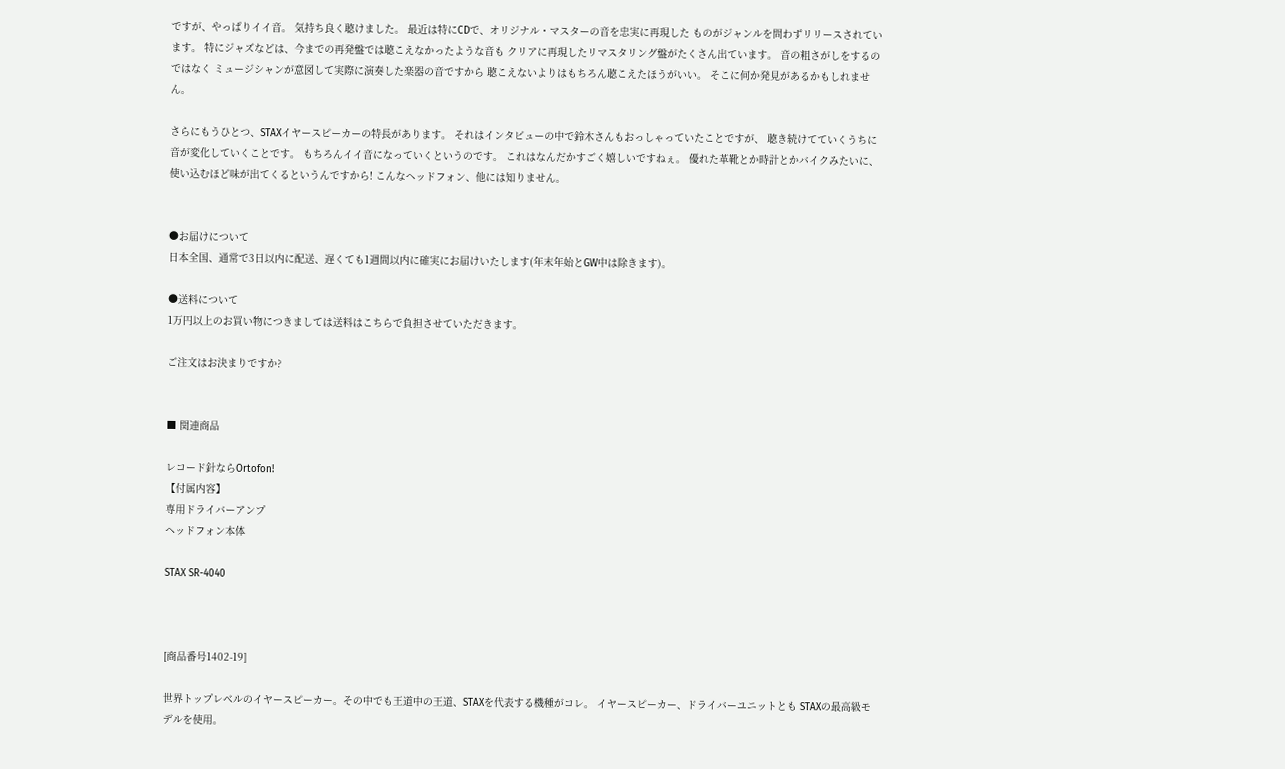ですが、やっぱりイイ音。 気持ち良く聴けました。 最近は特にCDで、オリジナル・マスターの音を忠実に再現した ものがジャンルを問わずリリースされています。 特にジャズなどは、今までの再発盤では聴こえなかったような音も クリアに再現したリマスタリング盤がたくさん出ています。 音の粗さがしをするのではなく ミュージシャンが意図して実際に演奏した楽器の音ですから 聴こえないよりはもちろん聴こえたほうがいい。 そこに何か発見があるかもしれません。

さらにもうひとつ、STAXイヤースピーカーの特長があります。 それはインタビューの中で鈴木さんもおっしゃっていたことですが、 聴き続けてていくうちに音が変化していくことです。 もちろんイイ音になっていくというのです。 これはなんだかすごく嬉しいですねぇ。 優れた革靴とか時計とかバイクみたいに、使い込むほど味が出てくるというんですから! こんなヘッドフォン、他には知りません。


●お届けについて
日本全国、通常で3日以内に配送、遅くても1週間以内に確実にお届けいたします(年末年始とGW中は除きます)。

●送料について
1万円以上のお買い物につきましては送料はこちらで負担させていただきます。

ご注文はお決まりですか?


■ 関連商品

レコード針ならOrtofon!
【付属内容】
専用ドライバーアンプ
ヘッドフォン本体

STAX SR-4040



[商品番号1402-19]

世界トップレベルのイヤースピーカー。その中でも王道中の王道、STAXを代表する機種がコレ。 イヤースピーカー、ドライバーユニットとも STAXの最高級モデルを使用。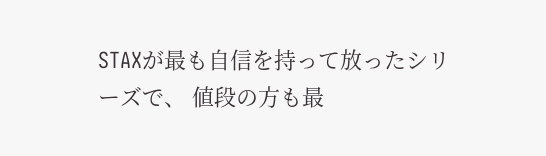STAXが最も自信を持って放ったシリーズで、 値段の方も最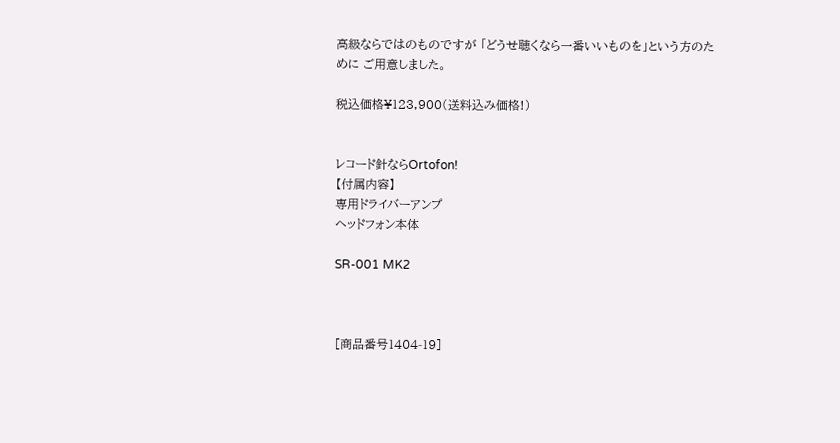高級ならではのものですが 「どうせ聴くなら一番いいものを」という方のために ご用意しました。

税込価格¥123,900(送料込み価格!)


レコード針ならOrtofon!
【付属内容】
専用ドライバーアンプ
ヘッドフォン本体

SR-001 MK2



[商品番号1404-19]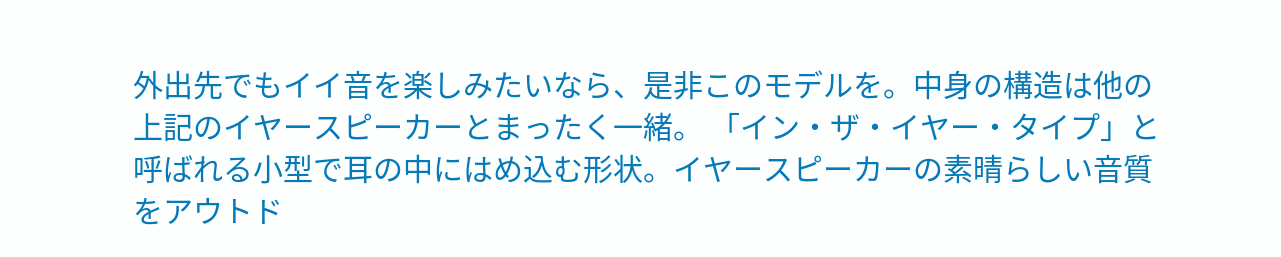外出先でもイイ音を楽しみたいなら、是非このモデルを。中身の構造は他の上記のイヤースピーカーとまったく一緒。 「イン・ザ・イヤー・タイプ」と呼ばれる小型で耳の中にはめ込む形状。イヤースピーカーの素晴らしい音質をアウトド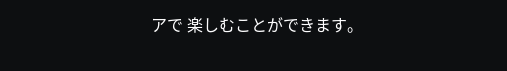アで 楽しむことができます。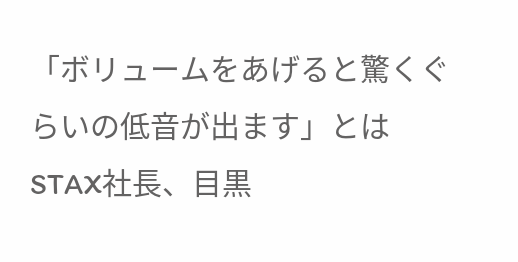「ボリュームをあげると驚くぐらいの低音が出ます」とは STAX社長、目黒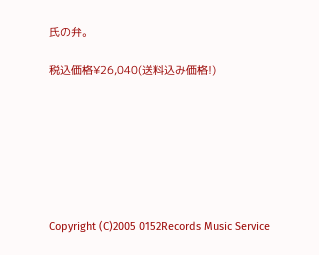氏の弁。

税込価格¥26,040(送料込み価格!)







Copyright (C)2005 0152Records Music Service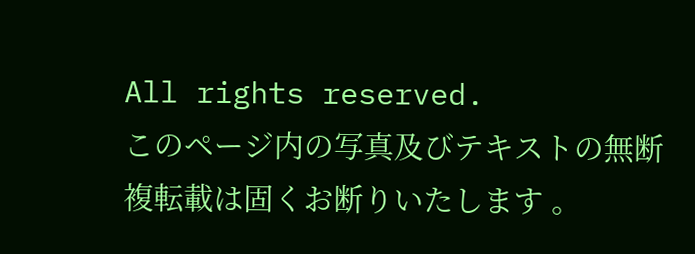All rights reserved.
このページ内の写真及びテキストの無断複転載は固くお断りいたします 。